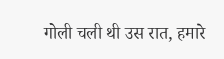गोली चली थी उस रात, हमारे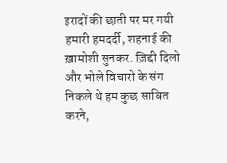इरादों की छाती पर मर गयी हमारी हमदर्दी, शहनाई की ख़ामोशी सुनकर. ज़िद्दी दिलो और भोले विचारो के संग निकले थे हम कुछ साबित करने,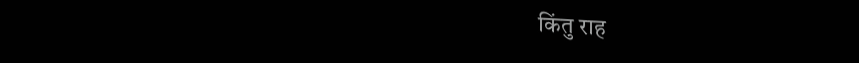किंतु राह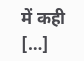में कही […]